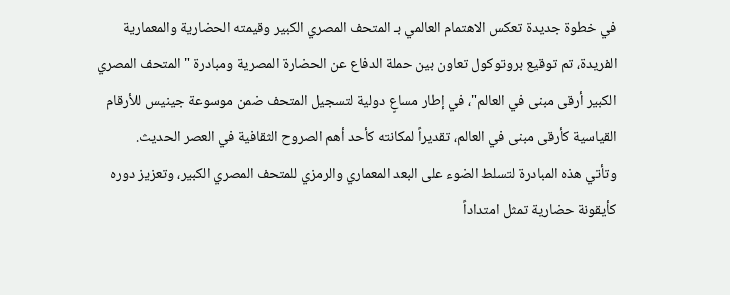في خطوة جديدة تعكس الاهتمام العالمي بـ المتحف المصري الكبير وقيمته الحضارية والمعمارية الفريدة، تم توقيع بروتوكول تعاون بين حملة الدفاع عن الحضارة المصرية ومبادرة "المتحف المصري الكبير أرقى مبنى في العالم"، في إطار مساعٍ دولية لتسجيل المتحف ضمن موسوعة جينيس للأرقام القياسية كأرقى مبنى في العالم، تقديراً لمكانته كأحد أهم الصروح الثقافية في العصر الحديث.
وتأتي هذه المبادرة لتسلط الضوء على البعد المعماري والرمزي للمتحف المصري الكبير، وتعزيز دوره كأيقونة حضارية تمثل امتداداً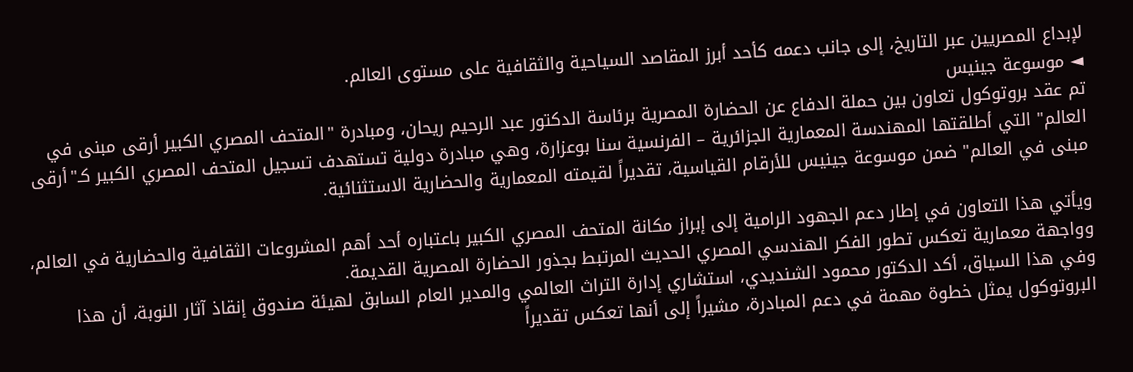لإبداع المصريين عبر التاريخ، إلى جانب دعمه كأحد أبرز المقاصد السياحية والثقافية على مستوى العالم.
◄ موسوعة جينيس
تم عقد بروتوكول تعاون بين حملة الدفاع عن الحضارة المصرية برئاسة الدكتور عبد الرحيم ريحان، ومبادرة "المتحف المصري الكبير أرقى مبنى في العالم" التي أطلقتها المهندسة المعمارية الجزائرية – الفرنسية سنا بوعزارة، وهي مبادرة دولية تستهدف تسجيل المتحف المصري الكبير كـ"أرقى مبنى في العالم" ضمن موسوعة جينيس للأرقام القياسية، تقديراً لقيمته المعمارية والحضارية الاستثنائية.

ويأتي هذا التعاون في إطار دعم الجهود الرامية إلى إبراز مكانة المتحف المصري الكبير باعتباره أحد أهم المشروعات الثقافية والحضارية في العالم، وواجهة معمارية تعكس تطور الفكر الهندسي المصري الحديث المرتبط بجذور الحضارة المصرية القديمة.
وفي هذا السياق، أكد الدكتور محمود الشنديدي، استشاري إدارة التراث العالمي والمدير العام السابق لهيئة صندوق إنقاذ آثار النوبة، أن هذا البروتوكول يمثل خطوة مهمة في دعم المبادرة، مشيراً إلى أنها تعكس تقديراً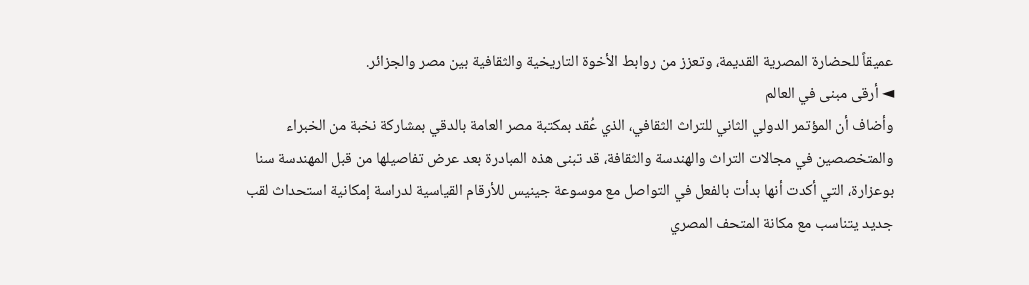عميقاً للحضارة المصرية القديمة، وتعزز من روابط الأخوة التاريخية والثقافية بين مصر والجزائر.
◄ أرقى مبنى في العالم
وأضاف أن المؤتمر الدولي الثاني للتراث الثقافي، الذي عُقد بمكتبة مصر العامة بالدقي بمشاركة نخبة من الخبراء والمتخصصين في مجالات التراث والهندسة والثقافة، قد تبنى هذه المبادرة بعد عرض تفاصيلها من قبل المهندسة سنا بوعزارة، التي أكدت أنها بدأت بالفعل في التواصل مع موسوعة جينيس للأرقام القياسية لدراسة إمكانية استحداث لقب جديد يتناسب مع مكانة المتحف المصري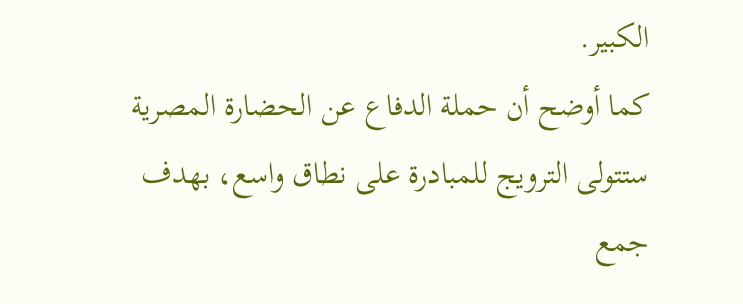الكبير.
كما أوضح أن حملة الدفاع عن الحضارة المصرية ستتولى الترويج للمبادرة على نطاق واسع، بهدف جمع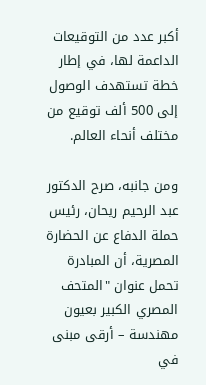أكبر عدد من التوقيعات الداعمة لها، في إطار خطة تستهدف الوصول إلى 500 ألف توقيع من مختلف أنحاء العالم.

ومن جانبه، صرح الدكتور عبد الرحيم ريحان، رئيس حملة الدفاع عن الحضارة المصرية، أن المبادرة تحمل عنوان "المتحف المصري الكبير بعيون مهندسة – أرقى مبنى في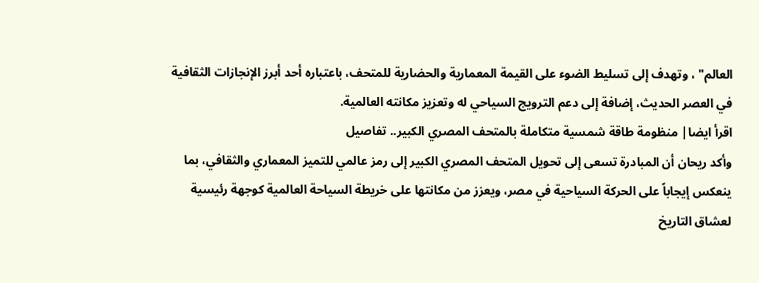العالم" ، وتهدف إلى تسليط الضوء على القيمة المعمارية والحضارية للمتحف، باعتباره أحد أبرز الإنجازات الثقافية في العصر الحديث، إضافة إلى دعم الترويج السياحي له وتعزيز مكانته العالمية.
اقرأ ايضا| منظومة طاقة شمسية متكاملة بالمتحف المصري الكبير.. تفاصيل
وأكد ريحان أن المبادرة تسعى إلى تحويل المتحف المصري الكبير إلى رمز عالمي للتميز المعماري والثقافي، بما ينعكس إيجاباً على الحركة السياحية في مصر، ويعزز من مكانتها على خريطة السياحة العالمية كوجهة رئيسية لعشاق التاريخ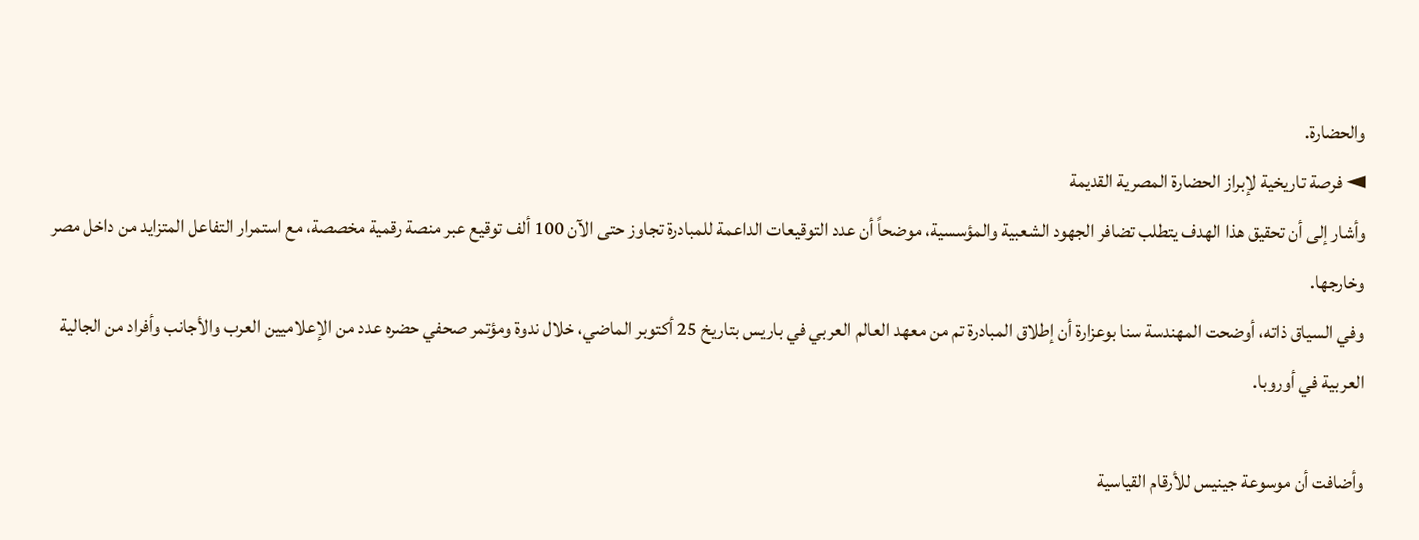والحضارة.
◄ فرصة تاريخية لإبراز الحضارة المصرية القديمة
وأشار إلى أن تحقيق هذا الهدف يتطلب تضافر الجهود الشعبية والمؤسسية، موضحاً أن عدد التوقيعات الداعمة للمبادرة تجاوز حتى الآن 100 ألف توقيع عبر منصة رقمية مخصصة، مع استمرار التفاعل المتزايد من داخل مصر وخارجها.
وفي السياق ذاته، أوضحت المهندسة سنا بوعزارة أن إطلاق المبادرة تم من معهد العالم العربي في باريس بتاريخ 25 أكتوبر الماضي، خلال ندوة ومؤتمر صحفي حضره عدد من الإعلاميين العرب والأجانب وأفراد من الجالية العربية في أوروبا.

وأضافت أن موسوعة جينيس للأرقام القياسية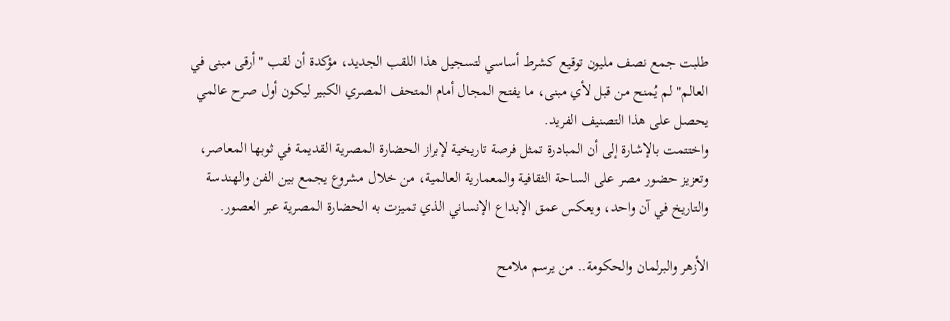طلبت جمع نصف مليون توقيع كشرط أساسي لتسجيل هذا اللقب الجديد، مؤكدة أن لقب "أرقى مبنى في العالم" لم يُمنح من قبل لأي مبنى، ما يفتح المجال أمام المتحف المصري الكبير ليكون أول صرح عالمي يحصل على هذا التصنيف الفريد.
واختتمت بالإشارة إلى أن المبادرة تمثل فرصة تاريخية لإبراز الحضارة المصرية القديمة في ثوبها المعاصر، وتعزيز حضور مصر على الساحة الثقافية والمعمارية العالمية، من خلال مشروع يجمع بين الفن والهندسة والتاريخ في آن واحد، ويعكس عمق الإبداع الإنساني الذي تميزت به الحضارة المصرية عبر العصور.

الأزهر والبرلمان والحكومة.. من يرسم ملامح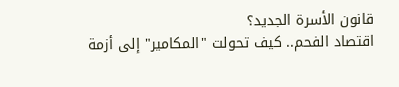قانون الأسرة الجديد؟
اقتصاد الفحم.. كيف تحولت "المكامير" إلى أزمة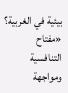بيئية في الغربية؟
«مفتاح التنافسية ومواجهة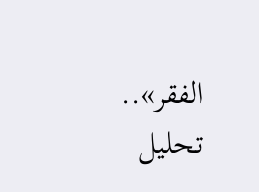الفقر».. تحليل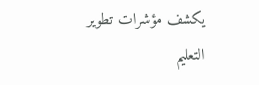يكشف مؤشرات تطوير التعليم